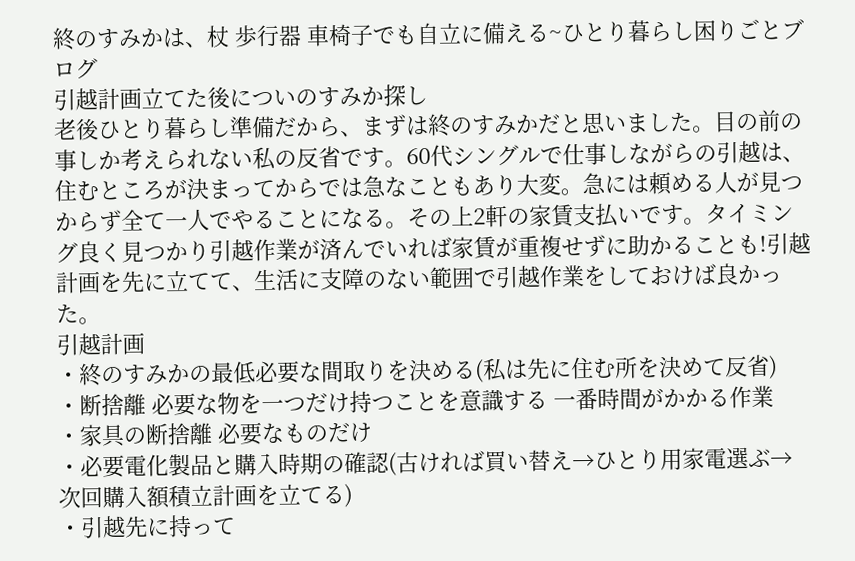終のすみかは、杖 歩行器 車椅子でも自立に備える~ひとり暮らし困りごとブログ
引越計画立てた後についのすみか探し
老後ひとり暮らし準備だから、まずは終のすみかだと思いました。目の前の事しか考えられない私の反省です。60代シングルで仕事しながらの引越は、住むところが決まってからでは急なこともあり大変。急には頼める人が見つからず全て一人でやることになる。その上2軒の家賃支払いです。タイミング良く見つかり引越作業が済んでいれば家賃が重複せずに助かることも!引越計画を先に立てて、生活に支障のない範囲で引越作業をしておけば良かった。
引越計画
・終のすみかの最低必要な間取りを決める(私は先に住む所を決めて反省)
・断捨離 必要な物を一つだけ持つことを意識する 一番時間がかかる作業
・家具の断捨離 必要なものだけ
・必要電化製品と購入時期の確認(古ければ買い替え→ひとり用家電選ぶ→次回購入額積立計画を立てる)
・引越先に持って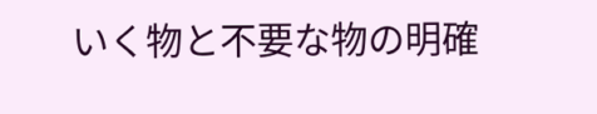いく物と不要な物の明確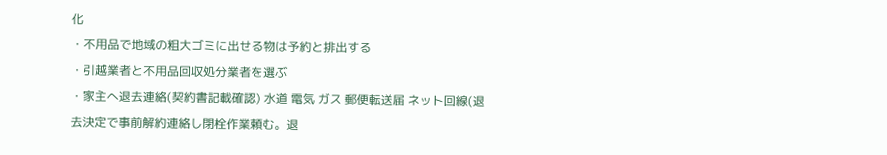化
・不用品で地域の粗大ゴミに出せる物は予約と排出する
・引越業者と不用品回収処分業者を選ぶ
・家主へ退去連絡(契約書記載確認) 水道 電気 ガス 郵便転送届 ネット回線(退去決定で事前解約連絡し閉栓作業頼む。退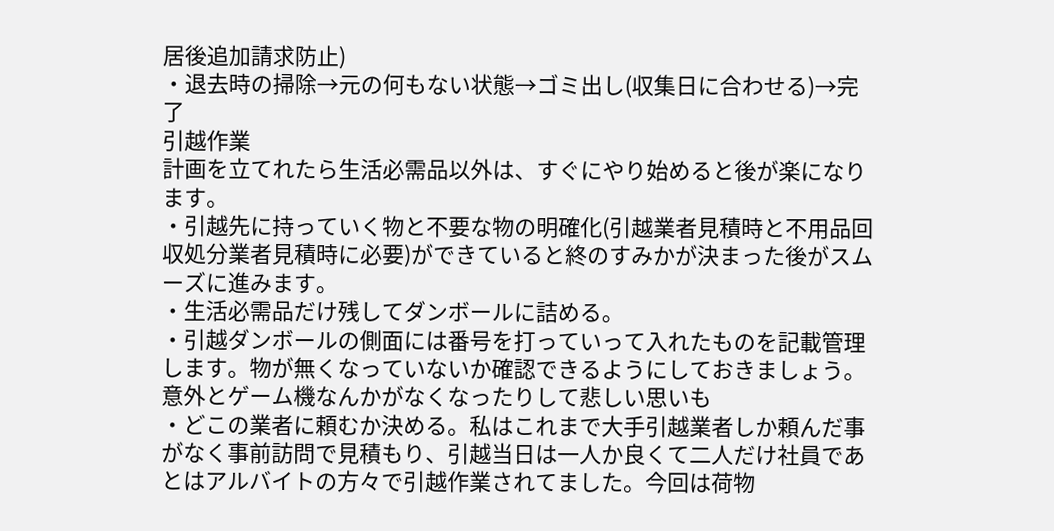居後追加請求防止)
・退去時の掃除→元の何もない状態→ゴミ出し(収集日に合わせる)→完了
引越作業
計画を立てれたら生活必需品以外は、すぐにやり始めると後が楽になります。
・引越先に持っていく物と不要な物の明確化(引越業者見積時と不用品回収処分業者見積時に必要)ができていると終のすみかが決まった後がスムーズに進みます。
・生活必需品だけ残してダンボールに詰める。
・引越ダンボールの側面には番号を打っていって入れたものを記載管理します。物が無くなっていないか確認できるようにしておきましょう。意外とゲーム機なんかがなくなったりして悲しい思いも
・どこの業者に頼むか決める。私はこれまで大手引越業者しか頼んだ事がなく事前訪問で見積もり、引越当日は一人か良くて二人だけ社員であとはアルバイトの方々で引越作業されてました。今回は荷物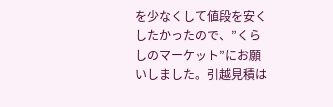を少なくして値段を安くしたかったので、”くらしのマーケット”にお願いしました。引越見積は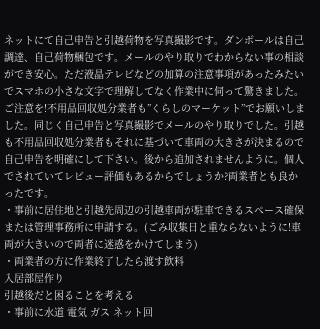ネットにて自己申告と引越荷物を写真撮影です。ダンボールは自己調達、自己荷物梱包です。メールのやり取りでわからない事の相談ができ安心。ただ液晶テレビなどの加算の注意事項があったみたいでスマホの小さな文字で理解してなく作業中に伺って驚きました。ご注意を!不用品回収処分業者も”くらしのマーケット”でお願いしました。同じく自己申告と写真撮影でメールのやり取りでした。引越も不用品回収処分業者もそれに基づいて車両の大きさが決まるので自己申告を明確にして下さい。後から追加されませんように。個人でされていてレビュー評価もあるからでしょうか?両業者とも良かったです。
・事前に居住地と引越先周辺の引越車両が駐車できるスペース確保または管理事務所に申請する。(ごみ収集日と重ならないように!車両が大きいので両者に迷惑をかけてしまう)
・両業者の方に作業終了したら渡す飲料
入居部屋作り
引越後だと困ることを考える
・事前に水道 電気 ガス ネット回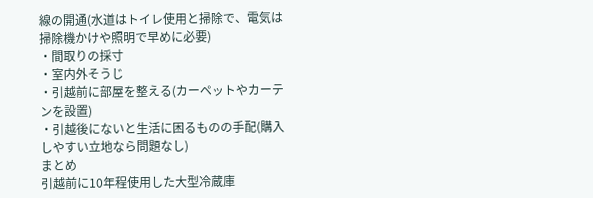線の開通(水道はトイレ使用と掃除で、電気は掃除機かけや照明で早めに必要)
・間取りの採寸
・室内外そうじ
・引越前に部屋を整える(カーペットやカーテンを設置)
・引越後にないと生活に困るものの手配(購入しやすい立地なら問題なし)
まとめ
引越前に10年程使用した大型冷蔵庫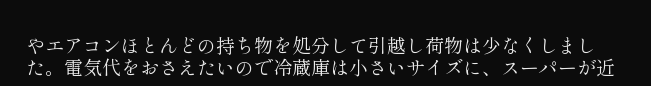やエアコンほとんどの持ち物を処分して引越し荷物は少なくしました。電気代をおさえたいので冷蔵庫は小さいサイズに、スーパーが近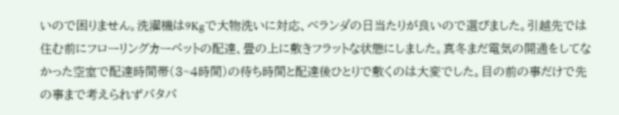いので困りません。洗濯機は9Kgで大物洗いに対応、ベランダの日当たりが良いので選びました。引越先では住む前にフローリングカーペットの配達、畳の上に敷きフラットな状態にしました。真冬まだ電気の開通をしてなかった空室で配達時間帯(3~4時間)の待ち時間と配達後ひとりで敷くのは大変でした。目の前の事だけで先の事まで考えられずバタバ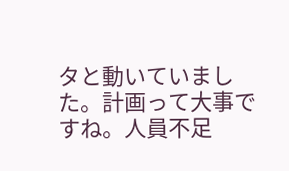タと動いていました。計画って大事ですね。人員不足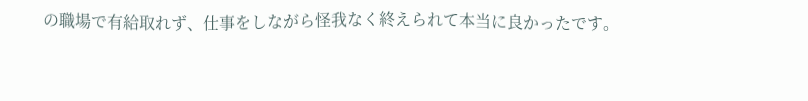の職場で有給取れず、仕事をしながら怪我なく終えられて本当に良かったです。